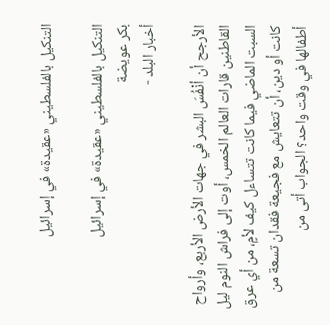التنكيل بالفلسطيني «عقيدة» في إسرائيل

التنكيل بالفلسطيني «عقيدة» في إسرائيل
بكر عويضة
أخبار البلد -

الأرجح أن أنْفُسَ البشر في جهات الأرض الأربع، وأرواح القاطنين قارات العالم الخمس، أوت إلى فراش النوم ليل السبت الماضي فيما كانت تتساءل كيف لأمٍ، من أي عرق كانت أو دين، أن تتعايش مع فجيعة فقدان تسعة من أطفالها في وقت واحد؟ الجواب أتى من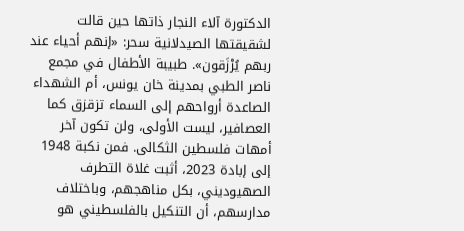الدكتورة آلاء النجار ذاتها حين قالت لشقيقتها الصيدلانية سحر: «إنهم أحياء عند ربهم يُرْزَقون». طبيبة الأطفال في مجمع ناصر الطبي بمدينة خان يونس، أم الشهداء الصاعدة أرواحهم إلى السماء تزقزق كما العصافير، ليست الأولى، ولن تكون آخر أمهات فلسطين الثكالى. فمن نكبة 1948 إلى إبادة 2023، أثبت غلاة التطرف الصهيوديني، بكل مناهجهم، وباختلاف مدارسهم، أن التنكيل بالفلسطيني هو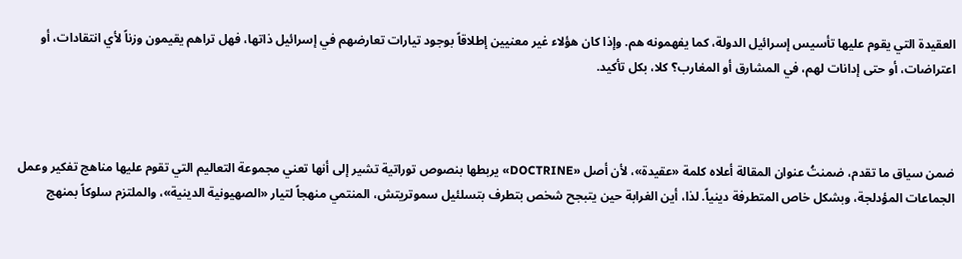العقيدة التي يقوم عليها تأسيس إسرائيل الدولة، كما يفهمونه هم. وإذا كان هؤلاء غير معنيين إطلاقاً بوجود تيارات تعارضهم في إسرائيل ذاتها، فهل تراهم يقيمون وزناً لأي انتقادات، أو اعتراضات، أو حتى إدانات لهم، في المشارق أو المغارب؟ كلا، بكل تأكيد.



ضمن سياق ما تقدم، ضمنتُ عنوان المقالة أعلاه كلمة «عقيدة»، لأن أصل «DOCTRINE» يربطها بنصوص توراتية تشير إلى أنها تعني مجموعة التعاليم التي تقوم عليها مناهج تفكير وعمل الجماعات المؤدلجة، وبشكل خاص المتطرفة دينياً. لذا، أين الغرابة حين يتبجح شخص بتطرف بتسلئيل سموتريتش، المنتمي منهجاً لتيار «الصهيونية الدينية»، والملتزم سلوكاً بمنهج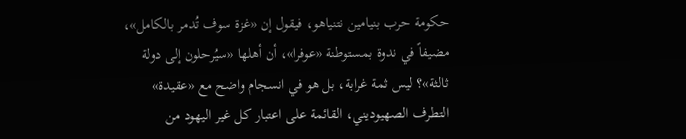حكومة حرب بنيامين نتنياهو، فيقول إن «غزة سوف تُدمر بالكامل»، مضيفاً في ندوة بمستوطنة «عوفرا»، أن أهلها «سيُرحلون إلى دولة ثالثة»؟ ليس ثمة غرابة، بل هو في انسجام واضح مع «عقيدة» التطرف الصهيوديني، القائمة على اعتبار كل غير اليهود من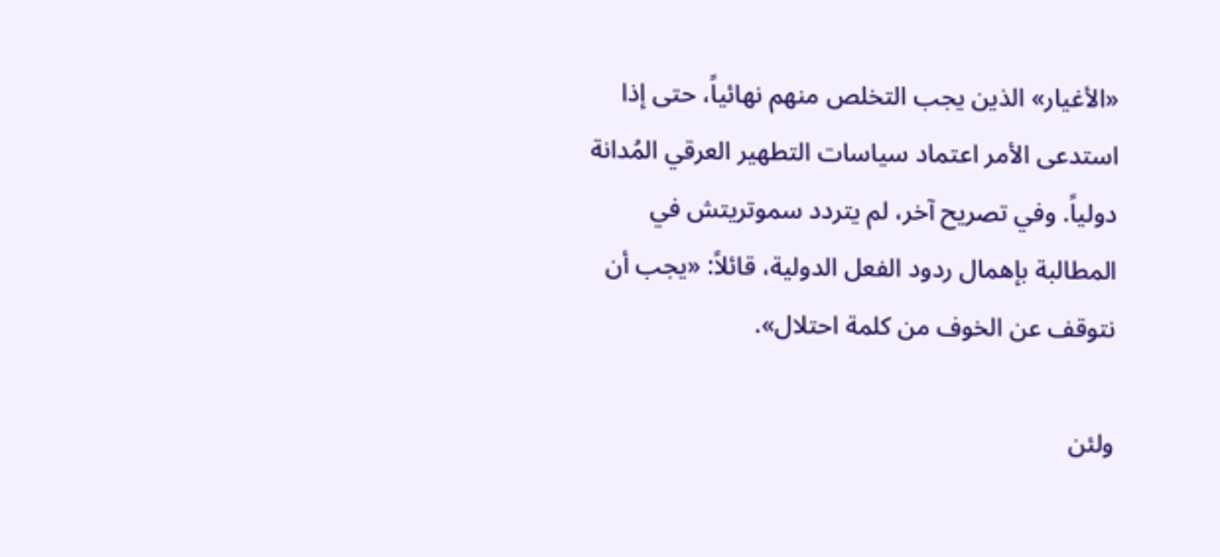«الأغيار» الذين يجب التخلص منهم نهائياً، حتى إذا استدعى الأمر اعتماد سياسات التطهير العرقي المُدانة دولياً. وفي تصريح آخر، لم يتردد سموتريتش في المطالبة بإهمال ردود الفعل الدولية، قائلاً: «يجب أن نتوقف عن الخوف من كلمة احتلال».

ولئن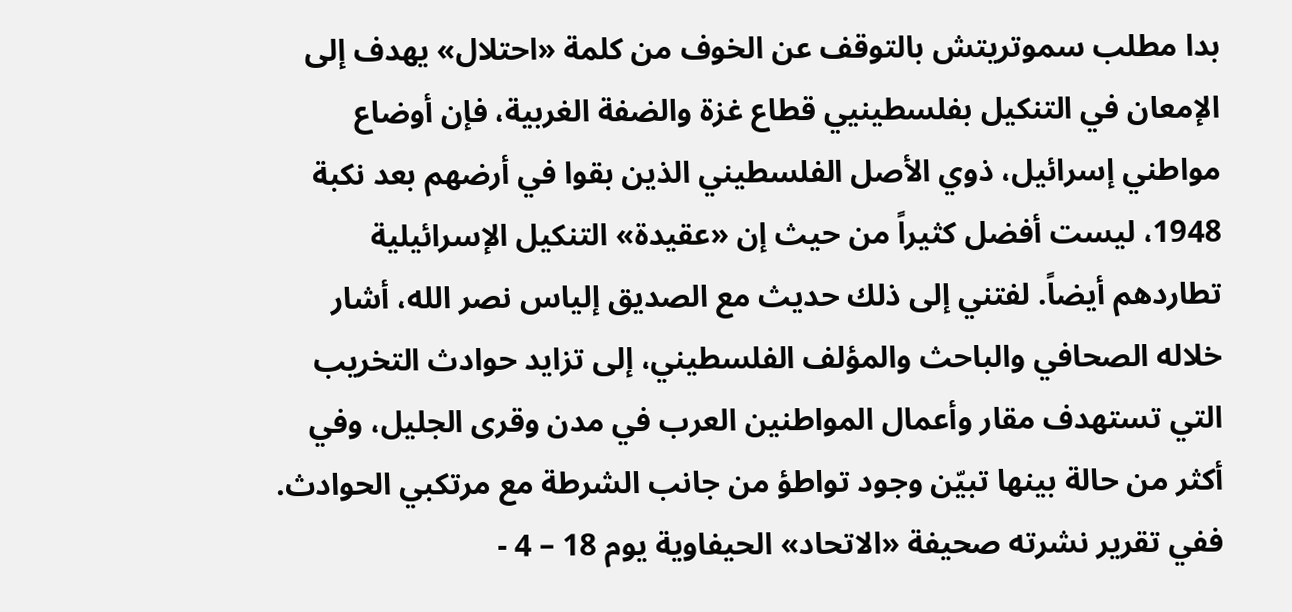بدا مطلب سموتريتش بالتوقف عن الخوف من كلمة «احتلال» يهدف إلى الإمعان في التنكيل بفلسطينيي قطاع غزة والضفة الغربية، فإن أوضاع مواطني إسرائيل، ذوي الأصل الفلسطيني الذين بقوا في أرضهم بعد نكبة 1948، ليست أفضل كثيراً من حيث إن «عقيدة» التنكيل الإسرائيلية تطاردهم أيضاً. لفتني إلى ذلك حديث مع الصديق إلياس نصر الله، أشار خلاله الصحافي والباحث والمؤلف الفلسطيني، إلى تزايد حوادث التخريب التي تستهدف مقار وأعمال المواطنين العرب في مدن وقرى الجليل، وفي أكثر من حالة بينها تبيّن وجود تواطؤ من جانب الشرطة مع مرتكبي الحوادث. ففي تقرير نشرته صحيفة «الاتحاد» الحيفاوية يوم 18 – 4 -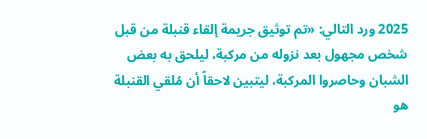2025 ورد التالي: «تم توثيق جريمة إلقاء قنبلة من قبل شخص مجهول بعد نزوله من مركبة، ليلحق به بعض الشبان وحاصروا المركبة، ليتبين لاحقاً أن مُلقي القنبلة هو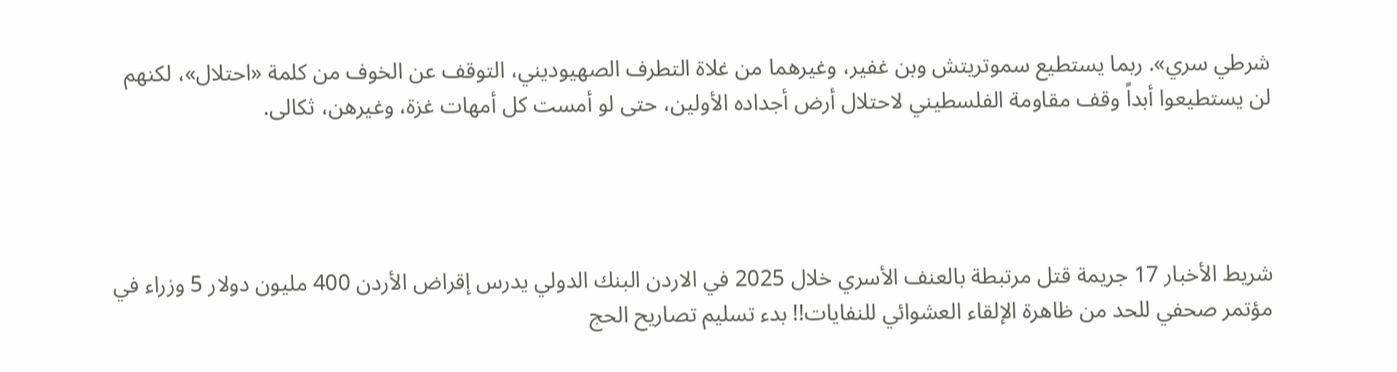شرطي سري». ربما يستطيع سموتريتش وبن غفير، وغيرهما من غلاة التطرف الصهيوديني، التوقف عن الخوف من كلمة «احتلال»، لكنهم لن يستطيعوا أبداً وقف مقاومة الفلسطيني لاحتلال أرض أجداده الأولين، حتى لو أمست كل أمهات غزة، وغيرهن، ثكالى.




شريط الأخبار 17 جريمة قتل مرتبطة بالعنف الأسري خلال 2025 في الاردن البنك الدولي يدرس إقراض الأردن 400 مليون دولار 5 وزراء في مؤتمر صحفي للحد من ظاهرة الإلقاء العشوائي للنفايات!! بدء تسليم تصاريح الحج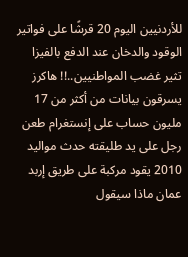للأردنيين اليوم 20 قرشًا على فواتير الوقود والدخان عند الدفع بالفيزا تثير غضب المواطنيين..!! هاكرز يسرقون بيانات من أكثر من 17 مليون حساب على إنستغرام طعن رجل على يد طليقته حدث مواليد 2010 يقود مركبة على طريق إربد عمان ماذا سيقول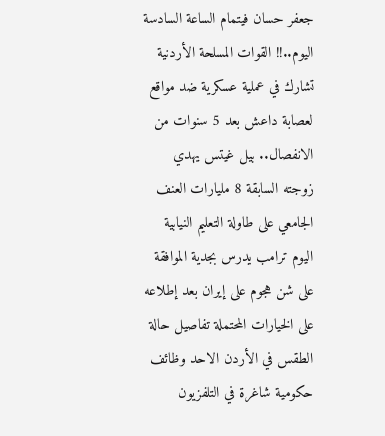جعفر حسان فيتمام الساعة السادسة اليوم..!! القوات المسلحة الأردنية تشارك في عملية عسكرية ضد مواقع لعصابة داعش بعد 5 سنوات من الانفصال.. بيل غيتس يهدي زوجته السابقة 8 مليارات العنف الجامعي على طاولة التعليم النيابية اليوم ترامب يدرس بجدية الموافقة على شن هجوم على إيران بعد إطلاعه على الخيارات المحتملة تفاصيل حالة الطقس في الأردن الاحد وظائف حكومية شاغرة في التلفزيون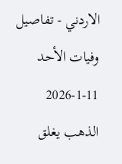الاردني - تفاصيل وفيات الأحد 11-1-2026 الذهب يغلق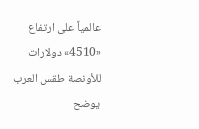عالمياً على ارتفاع «4510» دولارات للأونصة طقس العرب يوضح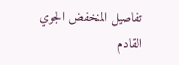تفاصيل المنخفض الجوي القادم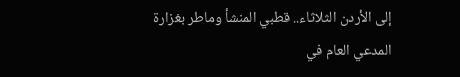إلى الأردن الثلاثاء.. قطبي المنشأ وماطر بغزارة المدعي العام في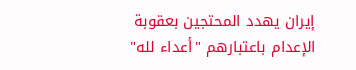إيران يهدد المحتجين بعقوبة الإعدام باعتبارهم "أعداء لله"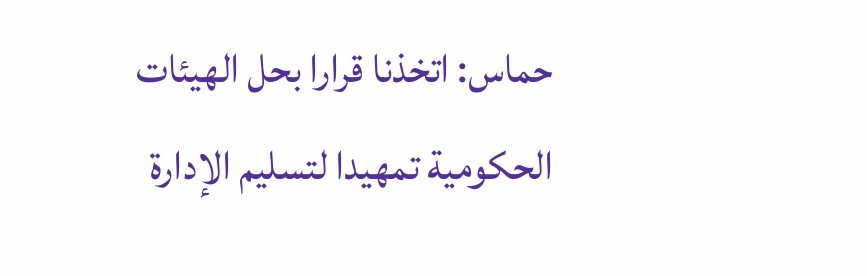حماس: اتخذنا قرارا بحل الهيئات الحكومية تمهيدا لتسليم الإدارة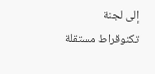إلى لجنة تكنوقراط مستقلة